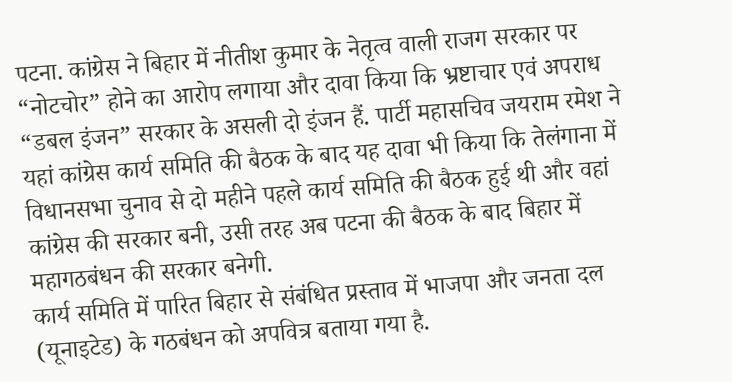पटना. कांग्रेस ने बिहार में नीतीश कुमार के नेतृत्व वाली राजग सरकार पर “नोटचोर” होने का आरोप लगाया और दावा किया कि भ्रष्टाचार एवं अपराध “डबल इंजन” सरकार के असली दो इंजन हैं. पार्टी महासचिव जयराम रमेश ने यहां कांग्रेस कार्य समिति की बैठक के बाद यह दावा भी किया कि तेलंगाना में विधानसभा चुनाव से दो महीने पहले कार्य समिति की बैठक हुई थी और वहां कांग्रेस की सरकार बनी, उसी तरह अब पटना की बैठक के बाद बिहार में महागठबंधन की सरकार बनेगी.
कार्य समिति में पारित बिहार से संबंधित प्रस्ताव में भाजपा और जनता दल (यूनाइटेड) के गठबंधन को अपवित्र बताया गया है.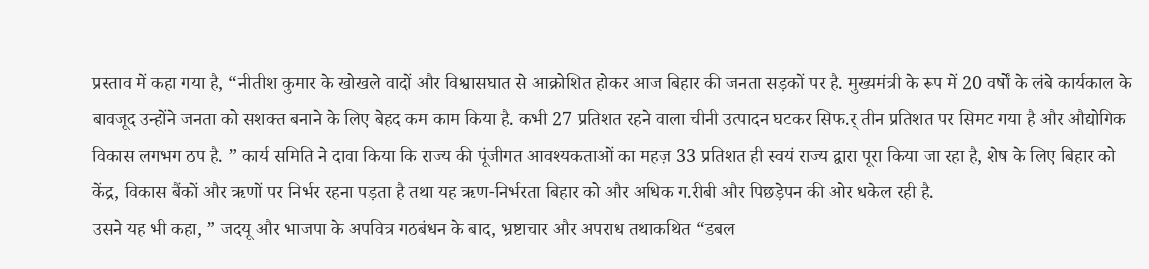प्रस्ताव में कहा गया है, “नीतीश कुमार के खोखले वादों और विश्वासघात से आक्रोशित होकर आज बिहार की जनता सड़कों पर है. मुख्यमंत्री के रूप में 20 वर्षों के लंबे कार्यकाल के बावजूद उन्होंने जनता को सशक्त बनाने के लिए बेहद कम काम किया है. कभी 27 प्रतिशत रहने वाला चीनी उत्पादन घटकर सिफ.र् तीन प्रतिशत पर सिमट गया है और औद्योगिक विकास लगभग ठप है. ” कार्य समिति ने दावा किया कि राज्य की पूंजीगत आवश्यकताओं का महज़ 33 प्रतिशत ही स्वयं राज्य द्वारा पूरा किया जा रहा है, शेष के लिए बिहार को केंद्र, विकास बैंकों और ऋणों पर निर्भर रहना पड़ता है तथा यह ऋण-निर्भरता बिहार को और अधिक ग.रीबी और पिछड़ेपन की ओर धकेल रही है.
उसने यह भी कहा, ” जदयू और भाजपा के अपवित्र गठबंधन के बाद, भ्रष्टाचार और अपराध तथाकथित “डबल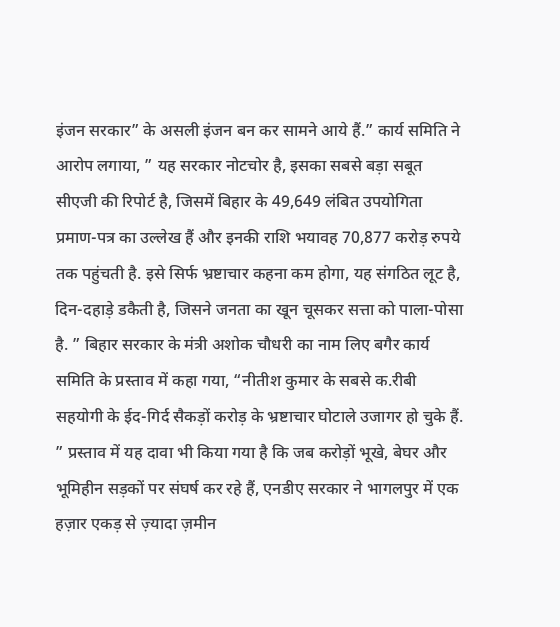इंजन सरकार” के असली इंजन बन कर सामने आये हैं.” कार्य समिति ने आरोप लगाया, ” यह सरकार नोटचोर है, इसका सबसे बड़ा सबूत सीएजी की रिपोर्ट है, जिसमें बिहार के 49,649 लंबित उपयोगिता प्रमाण-पत्र का उल्लेख हैं और इनकी राशि भयावह 70,877 करोड़ रुपये तक पहुंचती है. इसे सिर्फ भ्रष्टाचार कहना कम होगा, यह संगठित लूट है, दिन-दहाड़े डकैती है, जिसने जनता का खून चूसकर सत्ता को पाला-पोसा है. ” बिहार सरकार के मंत्री अशोक चौधरी का नाम लिए बगैर कार्य समिति के प्रस्ताव में कहा गया, “नीतीश कुमार के सबसे क.रीबी सहयोगी के ईद-गिर्द सैकड़ों करोड़ के भ्रष्टाचार घोटाले उजागर हो चुके हैं. ” प्रस्ताव में यह दावा भी किया गया है कि जब करोड़ों भूखे, बेघर और भूमिहीन सड़कों पर संघर्ष कर रहे हैं, एनडीए सरकार ने भागलपुर में एक हज़ार एकड़ से ज़्यादा ज़मीन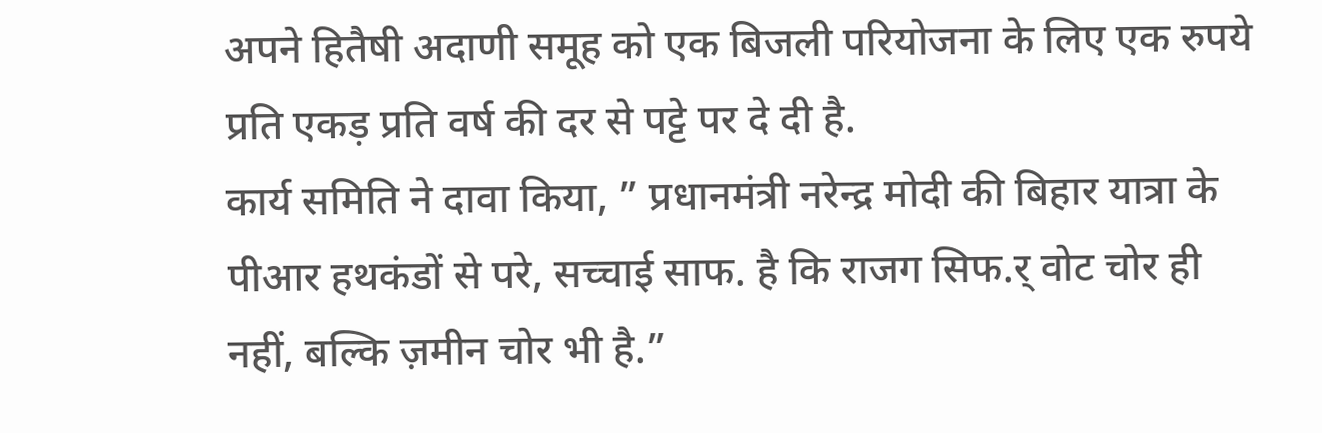अपने हितैषी अदाणी समूह को एक बिजली परियोजना के लिए एक रुपये प्रति एकड़ प्रति वर्ष की दर से पट्टे पर दे दी है.
कार्य समिति ने दावा किया, ” प्रधानमंत्री नरेन्द्र मोदी की बिहार यात्रा के पीआर हथकंडों से परे, सच्चाई साफ. है कि राजग सिफ.र् वोट चोर ही नहीं, बल्कि ज़मीन चोर भी है.”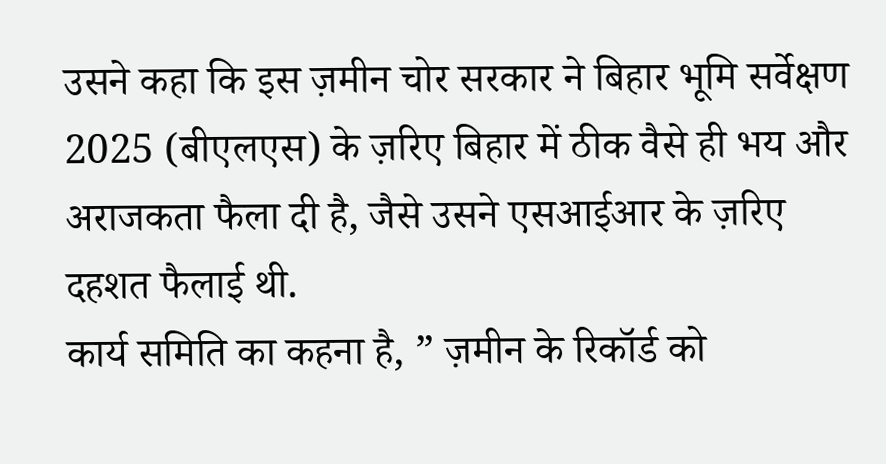उसने कहा कि इस ज़मीन चोर सरकार ने बिहार भूमि सर्वेक्षण 2025 (बीएलएस) के ज़रिए बिहार में ठीक वैसे ही भय और अराजकता फैला दी है, जैसे उसने एसआईआर के ज़रिए दहशत फैलाई थी.
कार्य समिति का कहना है, ” ज़मीन के रिकॉर्ड को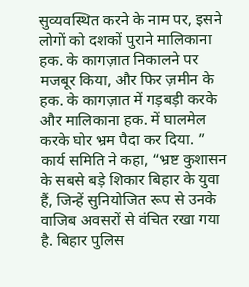सुव्यवस्थित करने के नाम पर, इसने लोगों को दशकों पुराने मालिकाना हक. के कागज़ात निकालने पर मजबूर किया, और फिर ज़मीन के हक. के कागज़ात में गड़बड़ी करके और मालिकाना हक. में घालमेल करके घोर भ्रम पैदा कर दिया. ” कार्य समिति ने कहा, “भ्रष्ट कुशासन के सबसे बड़े शिकार बिहार के युवा हैं, जिन्हें सुनियोजित रूप से उनके वाजिब अवसरों से वंचित रखा गया है. बिहार पुलिस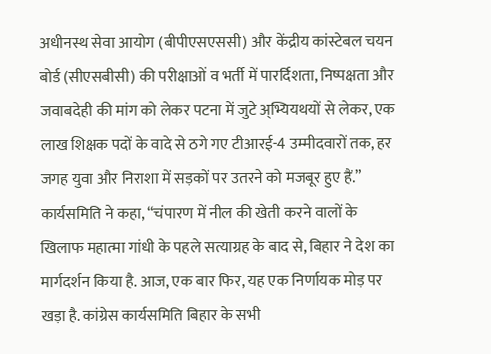अधीनस्थ सेवा आयोग (बीपीएसएससी) और केंद्रीय कांस्टेबल चयन बोर्ड (सीएसबीसी) की परीक्षाओं व भर्ती में पारर्दिशता, निष्पक्षता और जवाबदेही की मांग को लेकर पटना में जुटे अ्भ्यियथयों से लेकर, एक लाख शिक्षक पदों के वादे से ठगे गए टीआरई-4 उम्मीदवारों तक, हर जगह युवा और निराशा में सड़कों पर उतरने को मजबूर हुए हैं.”
कार्यसमिति ने कहा, “चंपारण में नील की खेती करने वालों के खिलाफ महात्मा गांधी के पहले सत्याग्रह के बाद से, बिहार ने देश का मार्गदर्शन किया है. आज, एक बार फिर, यह एक निर्णायक मोड़ पर खड़ा है. कांग्रेस कार्यसमिति बिहार के सभी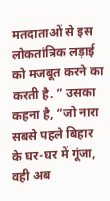मतदाताओं से इस लोकतांत्रिक लड़ाई को मजबूत करने का करती है. ” उसका कहना है, “जो नारा सबसे पहले बिहार के घर-घर में गूंजा, वही अब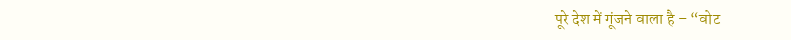पूरे देश में गूंजने वाला है – “वोट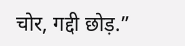चोर, गद्दी छोड़.”